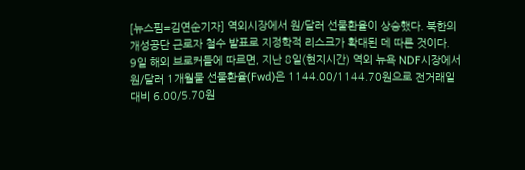[뉴스핌=김연순기자] 역외시장에서 원/달러 선물환율이 상승했다. 북한의 개성공단 근로자 철수 발표로 지정학적 리스크가 확대된 데 따른 것이다.
9일 해외 브로커들에 따르면, 지난 8일(현지시간) 역외 뉴욕 NDF시장에서 원/달러 1개월물 선물환율(Fwd)은 1144.00/1144.70원으로 전거래일 대비 6.00/5.70원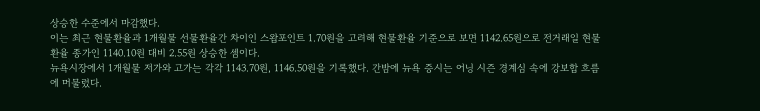상승한 수준에서 마감했다.
이는 최근 현물환율과 1개월물 선물환율간 차이인 스왑포인트 1.70원을 고려해 현물환율 기준으로 보면 1142.65원으로 전거래일 현물환율 종가인 1140.10원 대비 2.55원 상승한 셈이다.
뉴욕시장에서 1개월물 저가와 고가는 각각 1143.70원, 1146.50원을 기록했다. 간밤에 뉴욕 증시는 어닝 시즌 경계심 속에 강보합 흐름에 머물렀다.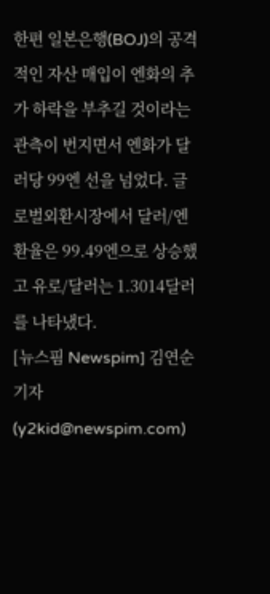한편 일본은행(BOJ)의 공격적인 자산 매입이 엔화의 추가 하락을 부추길 것이라는 관측이 번지면서 엔화가 달러당 99엔 선을 넘었다. 글로벌외환시장에서 달러/엔 환율은 99.49엔으로 상승했고 유로/달러는 1.3014달러를 나타냈다.
[뉴스핌 Newspim] 김연순 기자 (y2kid@newspim.com)